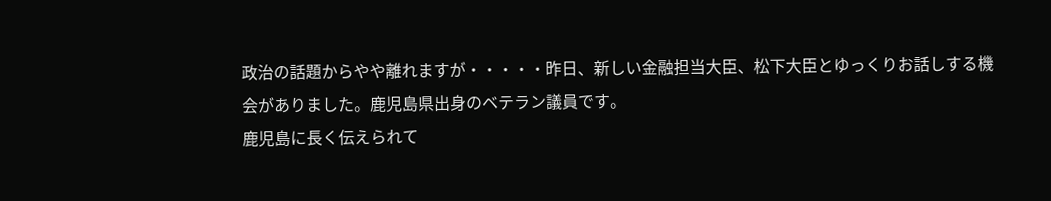政治の話題からやや離れますが・・・・・昨日、新しい金融担当大臣、松下大臣とゆっくりお話しする機会がありました。鹿児島県出身のベテラン議員です。
鹿児島に長く伝えられて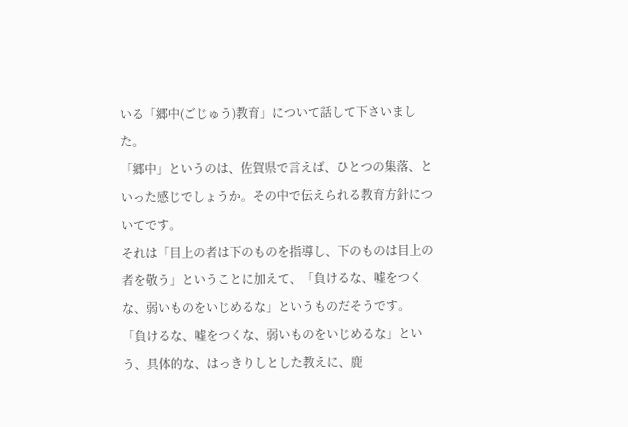いる「郷中(ごじゅう)教育」について話して下さいました。
「郷中」というのは、佐賀県で言えば、ひとつの集落、といった感じでしょうか。その中で伝えられる教育方針についてです。
それは「目上の者は下のものを指導し、下のものは目上の者を敬う」ということに加えて、「負けるな、嘘をつくな、弱いものをいじめるな」というものだそうです。
「負けるな、嘘をつくな、弱いものをいじめるな」という、具体的な、はっきりしとした教えに、鹿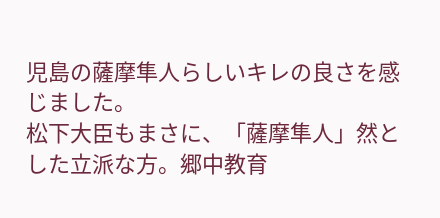児島の薩摩隼人らしいキレの良さを感じました。
松下大臣もまさに、「薩摩隼人」然とした立派な方。郷中教育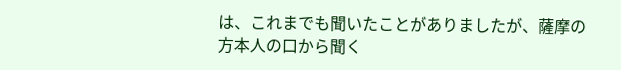は、これまでも聞いたことがありましたが、薩摩の方本人の口から聞く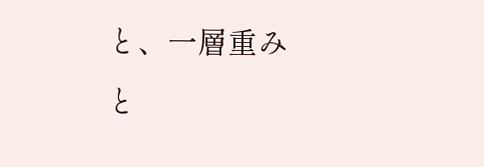と、一層重みと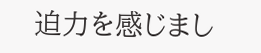迫力を感じまし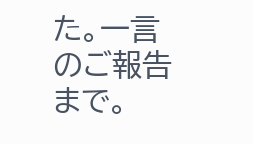た。一言のご報告まで。